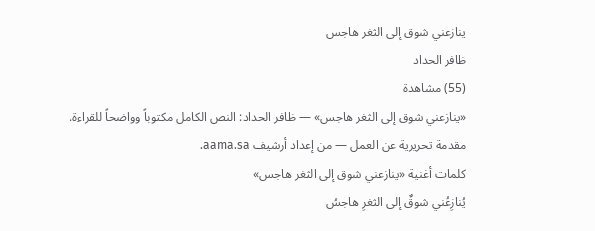ينازعني شوق إلى الثغر هاجس
ظافر الحداد
(55) مشاهدة
«ينازعني شوق إلى الثغر هاجس» — ظافر الحداد: النص الكامل مكتوباً وواضحاً للقراءة.
مقدمة تحريرية عن العمل — من إعداد أرشيف aama.sa.
كلمات أغنية «ينازعني شوق إلى الثغر هاجس»
يُنازِعُني شوقٌ إلى الثغرِ هاجسُ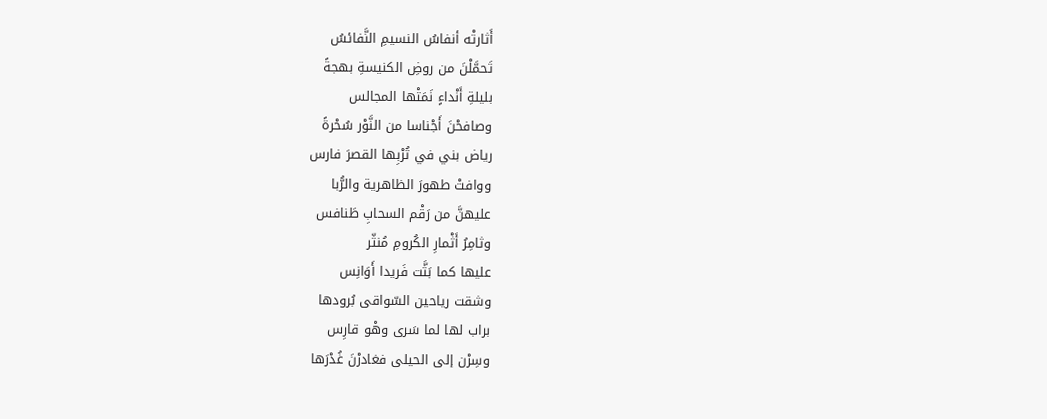أَثارتْه أنفاسُ النسيمِ النَّفائسُ
تَحمَّلْنَ من روضِ الكنيسةِ بهجةً
بليلةِ أَنْداءٍ نَمَتْها المجالس
وصافحْنَ أَجْناسا من النَّوْر سُحْرةً
رياض بني في تُرْبِها القصرَ فارس
ووافتْ طهورَ الظاهرية والرُّبا
عليهنَّ من رَقْم السحابِ طَنافس
وثامِرُ أَثْمارِ الكُرومِ مُنثّر
عليها كما بَثَّت فَريدا أَوَانِس
وشقت رياحين السّواقى بُرودها
براب لها لما سَرى وهْو قارِس
وسِرْن إلى الحيلى فغادرْنَ غُدْرَها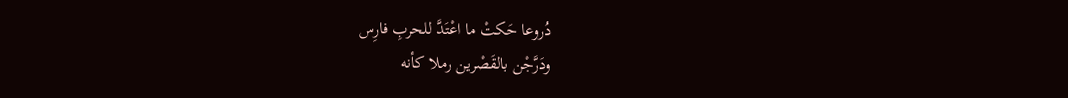دُروعا حَكتْ ما اعْتَدَّ للحربِ فارِس
ودَرَّجْن بالقَصْرين رملا كأنه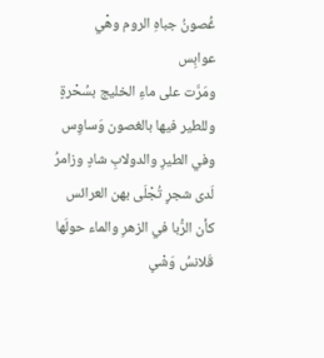غُصونُ جباهِ الروم وهْي عوابِس
ومَرَّت على ماءِ الخليج بسُحْرةٍ
وللطير فيها بالغصون وَساوِس
وفي الطيرِ والدولابِ شادٍ وزامرُ
لَدى شجرٍ تُجْلَى بهن العرائس
كأن الرُّبا في الزهرِ والماء حولَها
قَلانسُ وَشْىٍ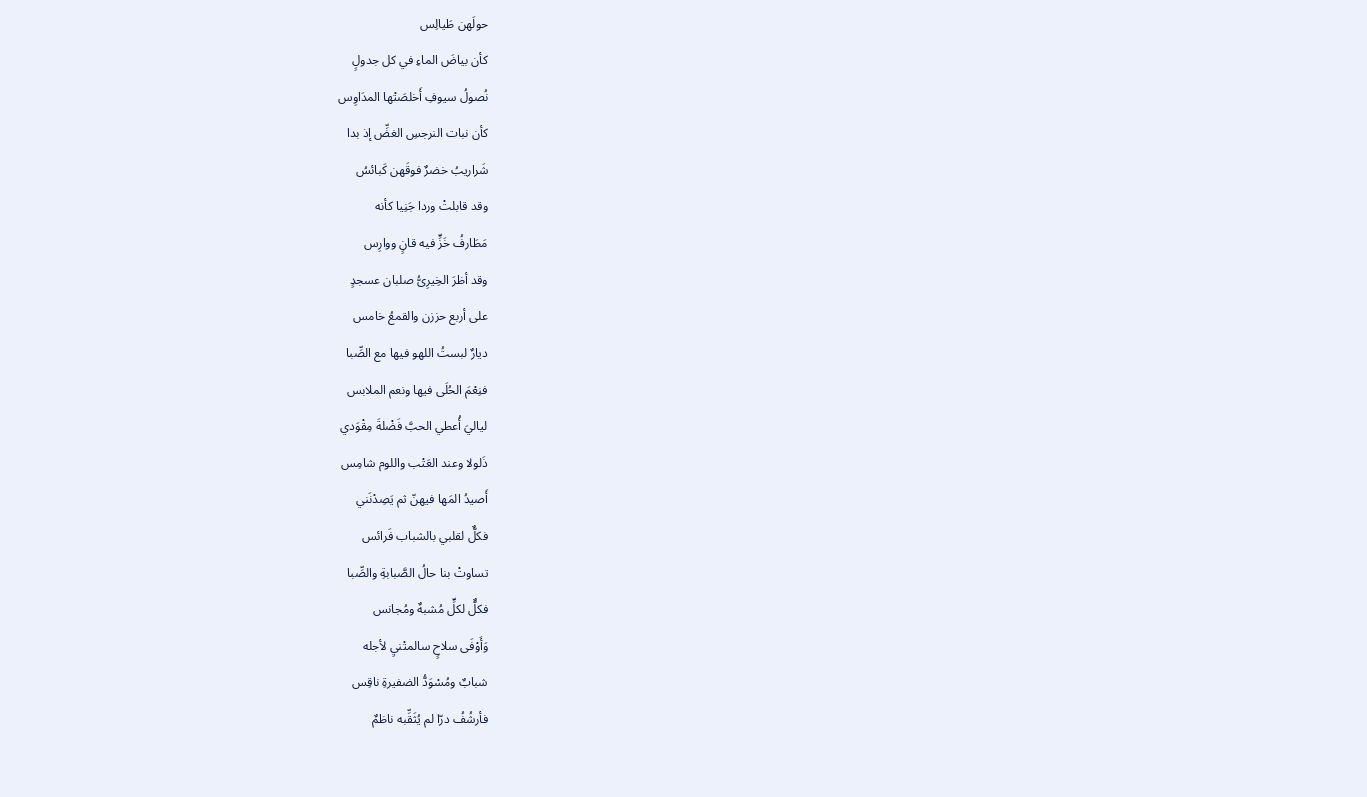حولَهن طَيالِس
كأن بياضَ الماءِ في كل جدولٍ
نُصولُ سيوفِ أَخلصَتْها المدَاوِس
كأن نبات النرجسِ الغضِّ إذ بدا
شَراريبُ خضرٌ فوقَهن كَبائسُ
وقد قابلتْ وردا جَنِيا كأنه
مَطَارفُ خَزٍّ فيه قانٍ ووارِس
وقد أظرَ الخِيرِىُّ صلبان عسجدٍ
على أربع حززن والقمعُ خامس
ديارٌ لبستُ اللهو فيها مع الصِّبا
فنِعْمَ الحُلَى فيها ونعم الملابس
لياليَ أُعطي الحبَّ فَضْلةَ مِقْوَدي
ذَلولا وعند العَتْب واللوم شامِس
أَصيدُ المَها فيهنّ ثم يَصِدْنَني
فكلٌّ لقلبي بالشباب فَرائس
تساوتْ بنا حالُ الصَّبابةِ والصِّبا
فكلٌّ لكلٍّ مُشبهٌ ومُجانس
وَأَوْفَى سلاحٍ سالمتْنيِ لأجله
شبابٌ ومُسْوَدُّ الضفيرةِ ناقِس
فأرشُفُ درّا لم يُثَقِّبه ناظمٌ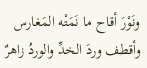ونَوْرَ أقاح ما نَمَتْه المَغارس
وأقطف وردَ الخدِّ والوردُ زاهرٌ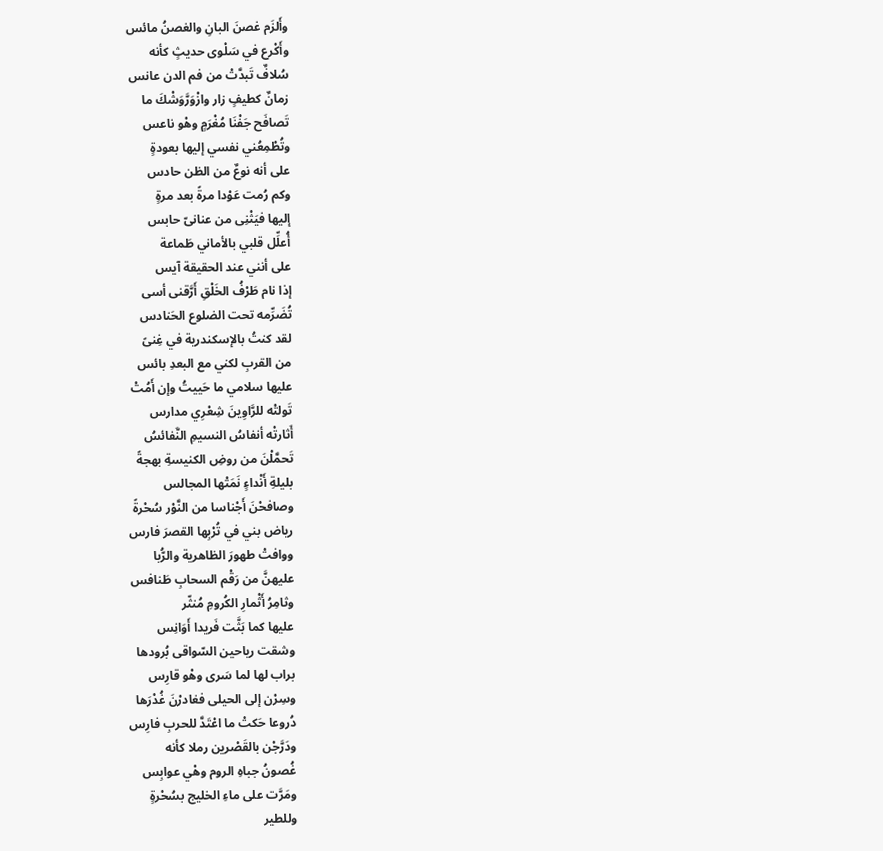وأَلزَم غصنَ البانِ والغصنُ مائس
وأَكْرع في سَلْوى حديثٍ كأنه
سُلافٌ تَبدَّتْ من فم الدن عانس
زمانٌ كطيفٍ زار وازْوَرَّوَشْكَ ما
تَصافَح جَفْنَا مُغْرَمٍ وهْو ناعس
وتُطْمِعُني نفسي إليها بعودةٍ
على أنه نوعٌ من الظن حادس
وكم رُمت عَوْدا مرةً بعد مرةٍ
إليها فيَثْنِى من عنانىّ حابس
أُعلِّل قلبي بالأماني طَماعة
على أنني عند الحقيقة آيس
إذا نام طَرْفُ الخَلْقِ أَرَّقنى أسى
تُضَرِّمه تحت الضلوع الحَنادس
لقد كنتُ بالإسكندرية في غِنىً
من القربِ لكني مع البعدِ بائس
عليها سلامي ما حَييتُ وإن أَمُتْ
تَولتْه للرَّاوِينَ شِعْرِي مدارس
أَثارتْه أنفاسُ النسيمِ النَّفائسُ
تَحمَّلْنَ من روضِ الكنيسةِ بهجةً
بليلةِ أَنْداءٍ نَمَتْها المجالس
وصافحْنَ أَجْناسا من النَّوْر سُحْرةً
رياض بني في تُرْبِها القصرَ فارس
ووافتْ طهورَ الظاهرية والرُّبا
عليهنَّ من رَقْم السحابِ طَنافس
وثامِرُ أَثْمارِ الكُرومِ مُنثّر
عليها كما بَثَّت فَريدا أَوَانِس
وشقت رياحين السّواقى بُرودها
براب لها لما سَرى وهْو قارِس
وسِرْن إلى الحيلى فغادرْنَ غُدْرَها
دُروعا حَكتْ ما اعْتَدَّ للحربِ فارِس
ودَرَّجْن بالقَصْرين رملا كأنه
غُصونُ جباهِ الروم وهْي عوابِس
ومَرَّت على ماءِ الخليج بسُحْرةٍ
وللطير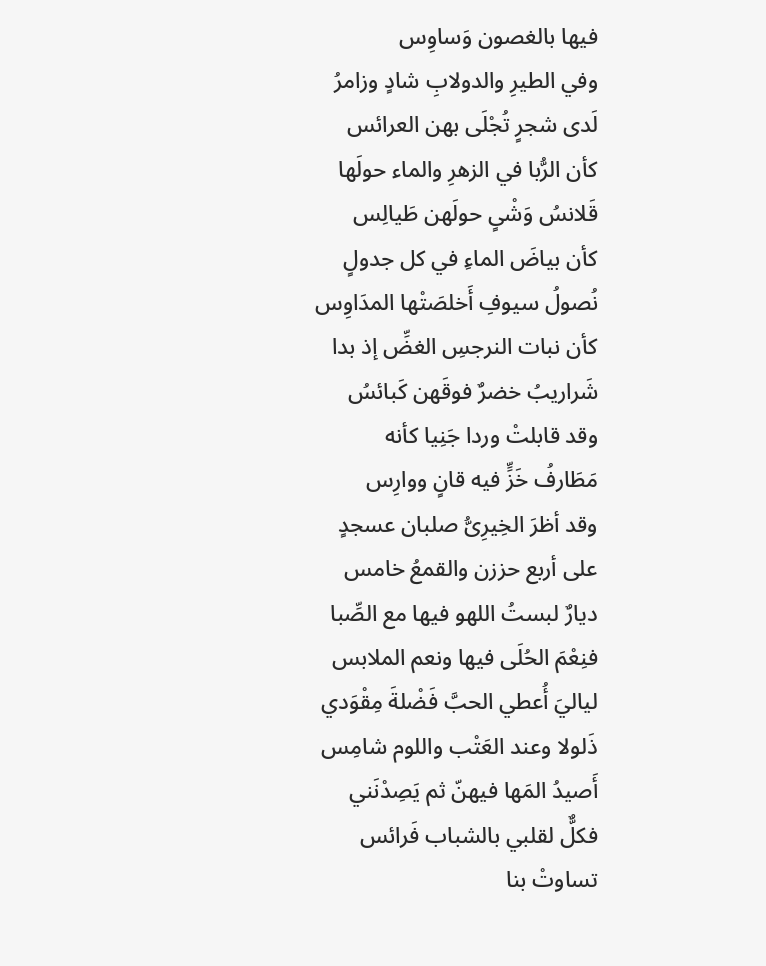فيها بالغصون وَساوِس
وفي الطيرِ والدولابِ شادٍ وزامرُ
لَدى شجرٍ تُجْلَى بهن العرائس
كأن الرُّبا في الزهرِ والماء حولَها
قَلانسُ وَشْىٍ حولَهن طَيالِس
كأن بياضَ الماءِ في كل جدولٍ
نُصولُ سيوفِ أَخلصَتْها المدَاوِس
كأن نبات النرجسِ الغضِّ إذ بدا
شَراريبُ خضرٌ فوقَهن كَبائسُ
وقد قابلتْ وردا جَنِيا كأنه
مَطَارفُ خَزٍّ فيه قانٍ ووارِس
وقد أظرَ الخِيرِىُّ صلبان عسجدٍ
على أربع حززن والقمعُ خامس
ديارٌ لبستُ اللهو فيها مع الصِّبا
فنِعْمَ الحُلَى فيها ونعم الملابس
لياليَ أُعطي الحبَّ فَضْلةَ مِقْوَدي
ذَلولا وعند العَتْب واللوم شامِس
أَصيدُ المَها فيهنّ ثم يَصِدْنَني
فكلٌّ لقلبي بالشباب فَرائس
تساوتْ بنا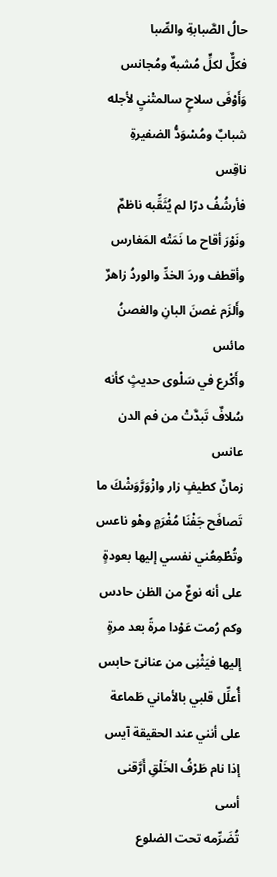حالُ الصَّبابةِ والصِّبا
فكلٌّ لكلٍّ مُشبهٌ ومُجانس
وَأَوْفَى سلاحٍ سالمتْنيِ لأجله
شبابٌ ومُسْوَدُّ الضفيرةِ ناقِس
فأرشُفُ درّا لم يُثَقِّبه ناظمٌ
ونَوْرَ أقاح ما نَمَتْه المَغارس
وأقطف وردَ الخدِّ والوردُ زاهرٌ
وأَلزَم غصنَ البانِ والغصنُ مائس
وأَكْرع في سَلْوى حديثٍ كأنه
سُلافٌ تَبدَّتْ من فم الدن عانس
زمانٌ كطيفٍ زار وازْوَرَّوَشْكَ ما
تَصافَح جَفْنَا مُغْرَمٍ وهْو ناعس
وتُطْمِعُني نفسي إليها بعودةٍ
على أنه نوعٌ من الظن حادس
وكم رُمت عَوْدا مرةً بعد مرةٍ
إليها فيَثْنِى من عنانىّ حابس
أُعلِّل قلبي بالأماني طَماعة
على أنني عند الحقيقة آيس
إذا نام طَرْفُ الخَلْقِ أَرَّقنى أسى
تُضَرِّمه تحت الضلوع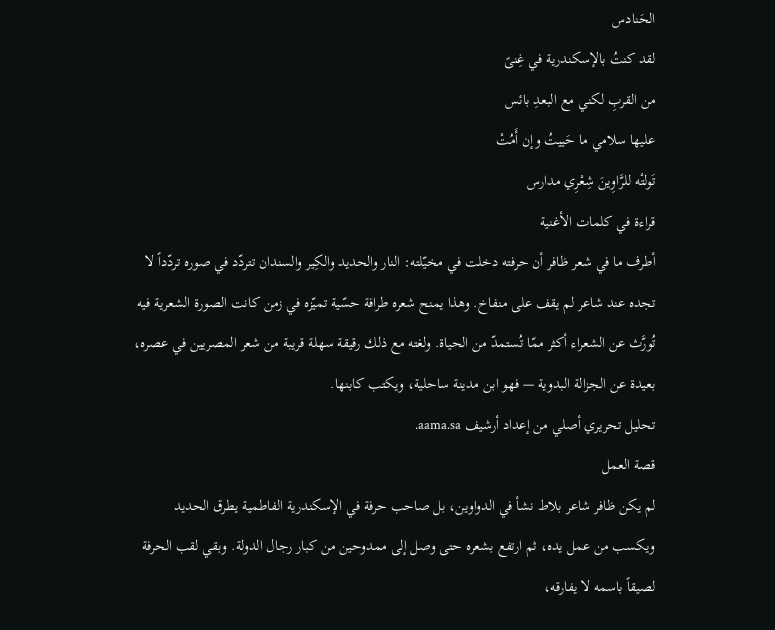الحَنادس
لقد كنتُ بالإسكندرية في غِنىً
من القربِ لكني مع البعدِ بائس
عليها سلامي ما حَييتُ وإن أَمُتْ
تَولتْه للرَّاوِينَ شِعْرِي مدارس
قراءة في كلمات الأغنية
أطرف ما في شعر ظافر أن حرفته دخلت في مخيّلته: النار والحديد والكِير والسندان تتردّد في صوره تردّداً لا تجده عند شاعر لم يقف على منفاخ. وهذا يمنح شعره طرافة حسّية تميّزه في زمن كانت الصورة الشعرية فيه تُورَّث عن الشعراء أكثر ممّا تُستمدّ من الحياة. ولغته مع ذلك رقيقة سهلة قريبة من شعر المصريين في عصره، بعيدة عن الجزالة البدوية — فهو ابن مدينة ساحلية، ويكتب كابنها.
تحليل تحريري أصلي من إعداد أرشيف aama.sa.
قصة العمل
لم يكن ظافر شاعر بلاط نشأ في الدواوين، بل صاحب حرفة في الإسكندرية الفاطمية يطرق الحديد ويكسب من عمل يده، ثم ارتفع بشعره حتى وصل إلى ممدوحين من كبار رجال الدولة. وبقي لقب الحرفة لصيقاً باسمه لا يفارقه،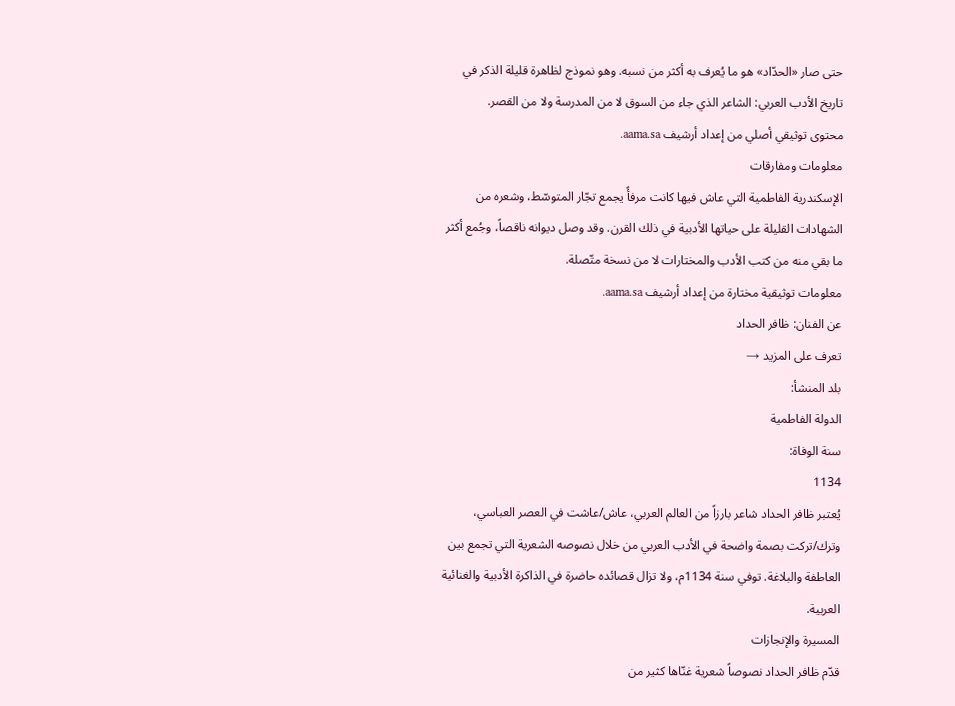حتى صار «الحدّاد» هو ما يُعرف به أكثر من نسبه. وهو نموذج لظاهرة قليلة الذكر في تاريخ الأدب العربي: الشاعر الذي جاء من السوق لا من المدرسة ولا من القصر.
محتوى توثيقي أصلي من إعداد أرشيف aama.sa.
معلومات ومفارقات
الإسكندرية الفاطمية التي عاش فيها كانت مرفأً يجمع تجّار المتوسّط، وشعره من الشهادات القليلة على حياتها الأدبية في ذلك القرن. وقد وصل ديوانه ناقصاً، وجُمع أكثر ما بقي منه من كتب الأدب والمختارات لا من نسخة متّصلة.
معلومات توثيقية مختارة من إعداد أرشيف aama.sa.
عن الفنان: ظافر الحداد
تعرف على المزيد →
بلد المنشأ:
الدولة الفاطمية
سنة الوفاة:
1134
يُعتبر ظافر الحداد شاعر بارزاً من العالم العربي، عاش/عاشت في العصر العباسي، وترك/تركت بصمة واضحة في الأدب العربي من خلال نصوصه الشعرية التي تجمع بين العاطفة والبلاغة. توفي سنة 1134م، ولا تزال قصائده حاضرة في الذاكرة الأدبية والغنائية العربية.
المسيرة والإنجازات
قدّم ظافر الحداد نصوصاً شعرية غنّاها كثير من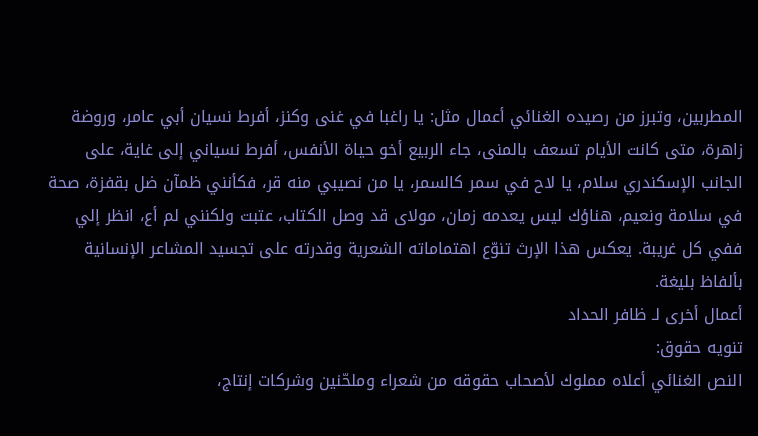المطربين، وتبرز من رصيده الغنائي أعمال مثل: يا راغبا في غنى وكنز، أفرط نسيان أبي عامر، وروضة زاهرة، متى كانت الأيام تسعف بالمنى، جاء الربيع أخو حياة الأنفس، أفرط نسياني إلى غاية، على الجانب الإسكندري سلام، يا لاح في سمر كالسمر، يا من نصيبي منه قر، فكأنني ظمآن ضل بقفزة، صحة في سلامة ونعيم، هناؤك ليس يعدمه زمان، مولاى قد وصل الكتاب، عتبت ولكنني لم أع، انظر إلي ففي كل غريبة. يعكس هذا الإرث تنوّع اهتماماته الشعرية وقدرته على تجسيد المشاعر الإنسانية بألفاظ بليغة.
أعمال أخرى لـ ظافر الحداد
تنويه حقوق:
النص الغنائي أعلاه مملوك لأصحاب حقوقه من شعراء وملحّنين وشركات إنتاج،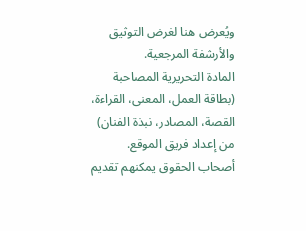ويُعرض هنا لغرض التوثيق والأرشفة المرجعية.
المادة التحريرية المصاحبة (بطاقة العمل، المعنى، القراءة، القصة، المصادر، نبذة الفنان) من إعداد فريق الموقع.
أصحاب الحقوق يمكنهم تقديم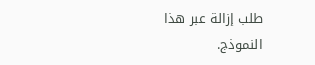طلب إزالة عبر هذا النموذج.